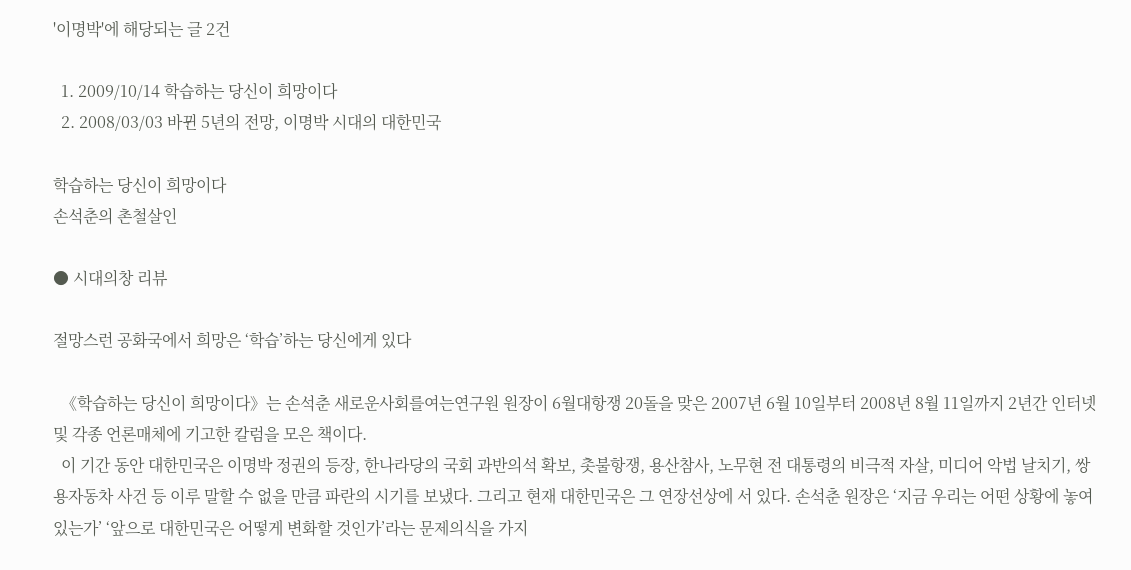'이명박'에 해당되는 글 2건

  1. 2009/10/14 학습하는 당신이 희망이다
  2. 2008/03/03 바뀐 5년의 전망, 이명박 시대의 대한민국

학습하는 당신이 희망이다
손석춘의 촌철살인

● 시대의창 리뷰

절망스런 공화국에서 희망은 ‘학습’하는 당신에게 있다

  《학습하는 당신이 희망이다》는 손석춘 새로운사회를여는연구원 원장이 6월대항쟁 20돌을 맞은 2007년 6월 10일부터 2008년 8월 11일까지 2년간 인터넷 및 각종 언론매체에 기고한 칼럼을 모은 책이다.
  이 기간 동안 대한민국은 이명박 정권의 등장, 한나라당의 국회 과반의석 확보, 촛불항쟁, 용산참사, 노무현 전 대통령의 비극적 자살, 미디어 악법 날치기, 쌍용자동차 사건 등 이루 말할 수 없을 만큼 파란의 시기를 보냈다. 그리고 현재 대한민국은 그 연장선상에 서 있다. 손석춘 원장은 ‘지금 우리는 어떤 상황에 놓여 있는가’ ‘앞으로 대한민국은 어떻게 변화할 것인가’라는 문제의식을 가지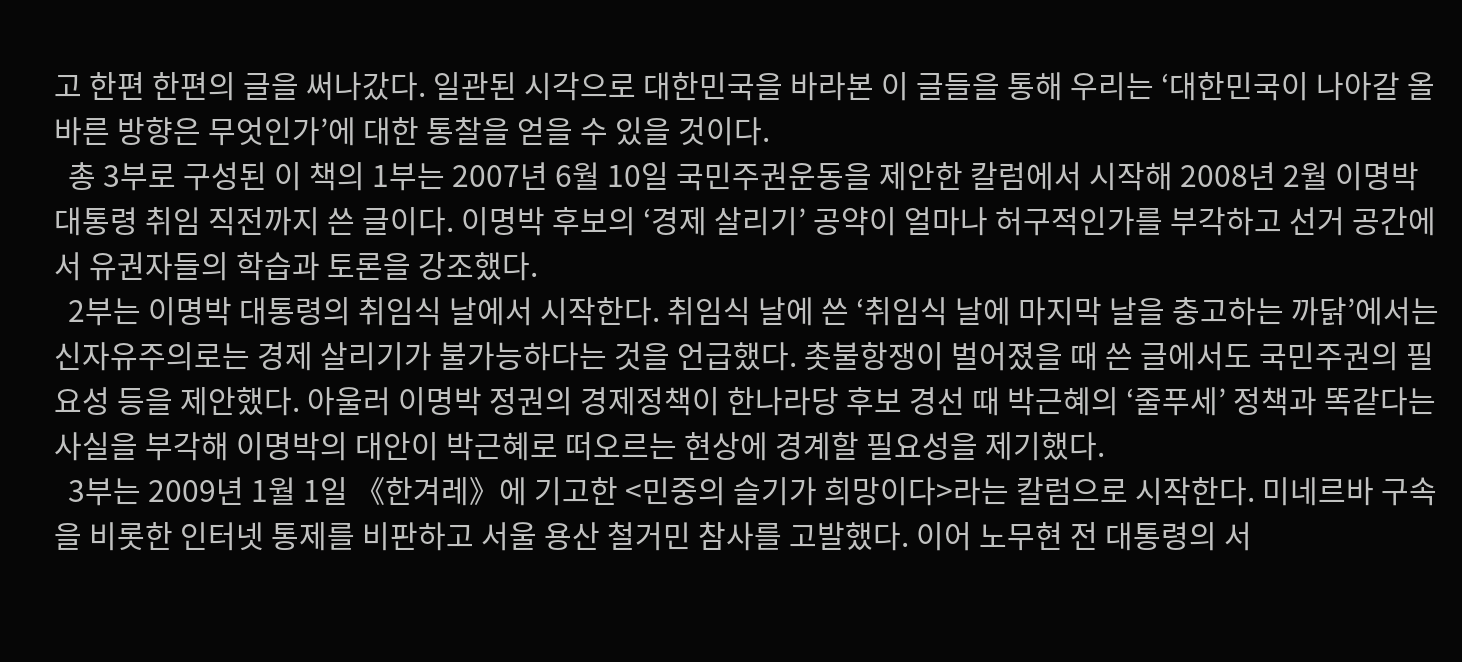고 한편 한편의 글을 써나갔다. 일관된 시각으로 대한민국을 바라본 이 글들을 통해 우리는 ‘대한민국이 나아갈 올바른 방향은 무엇인가’에 대한 통찰을 얻을 수 있을 것이다.
  총 3부로 구성된 이 책의 1부는 2007년 6월 10일 국민주권운동을 제안한 칼럼에서 시작해 2008년 2월 이명박 대통령 취임 직전까지 쓴 글이다. 이명박 후보의 ‘경제 살리기’ 공약이 얼마나 허구적인가를 부각하고 선거 공간에서 유권자들의 학습과 토론을 강조했다.
  2부는 이명박 대통령의 취임식 날에서 시작한다. 취임식 날에 쓴 ‘취임식 날에 마지막 날을 충고하는 까닭’에서는 신자유주의로는 경제 살리기가 불가능하다는 것을 언급했다. 촛불항쟁이 벌어졌을 때 쓴 글에서도 국민주권의 필요성 등을 제안했다. 아울러 이명박 정권의 경제정책이 한나라당 후보 경선 때 박근혜의 ‘줄푸세’ 정책과 똑같다는 사실을 부각해 이명박의 대안이 박근혜로 떠오르는 현상에 경계할 필요성을 제기했다.
  3부는 2009년 1월 1일 《한겨레》에 기고한 <민중의 슬기가 희망이다>라는 칼럼으로 시작한다. 미네르바 구속을 비롯한 인터넷 통제를 비판하고 서울 용산 철거민 참사를 고발했다. 이어 노무현 전 대통령의 서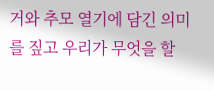거와 추모 열기에 담긴 의미를 짚고 우리가 무엇을 할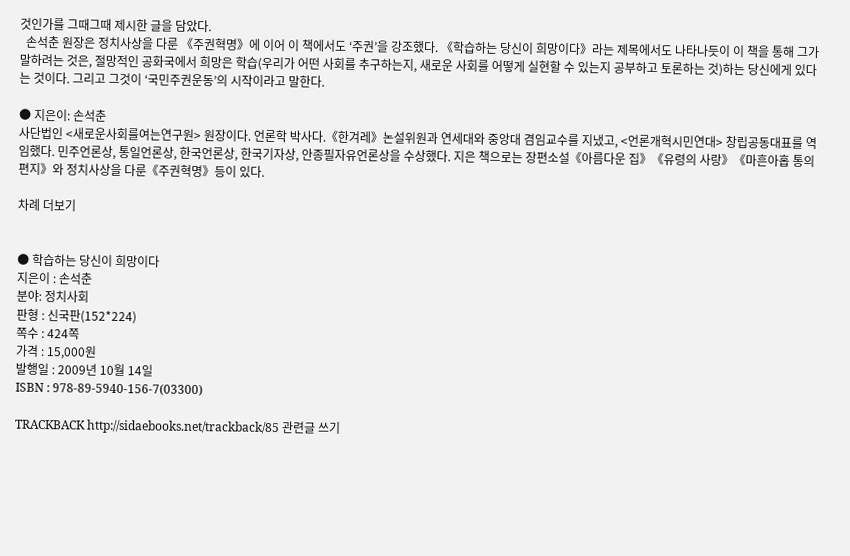것인가를 그때그때 제시한 글을 담았다.
  손석춘 원장은 정치사상을 다룬 《주권혁명》에 이어 이 책에서도 ‘주권’을 강조했다. 《학습하는 당신이 희망이다》라는 제목에서도 나타나듯이 이 책을 통해 그가 말하려는 것은, 절망적인 공화국에서 희망은 학습(우리가 어떤 사회를 추구하는지, 새로운 사회를 어떻게 실현할 수 있는지 공부하고 토론하는 것)하는 당신에게 있다는 것이다. 그리고 그것이 ‘국민주권운동’의 시작이라고 말한다.

● 지은이: 손석춘
사단법인 <새로운사회를여는연구원> 원장이다. 언론학 박사다.《한겨레》논설위원과 연세대와 중앙대 겸임교수를 지냈고, <언론개혁시민연대> 창립공동대표를 역임했다. 민주언론상, 통일언론상, 한국언론상, 한국기자상, 안종필자유언론상을 수상했다. 지은 책으로는 장편소설《아름다운 집》《유령의 사랑》《마흔아홉 통의 편지》와 정치사상을 다룬《주권혁명》등이 있다.

차례 더보기


● 학습하는 당신이 희망이다
지은이 : 손석춘
분야: 정치사회
판형 : 신국판(152*224)
쪽수 : 424쪽
가격 : 15,000원
발행일 : 2009년 10월 14일
ISBN : 978-89-5940-156-7(03300)

TRACKBACK http://sidaebooks.net/trackback/85 관련글 쓰기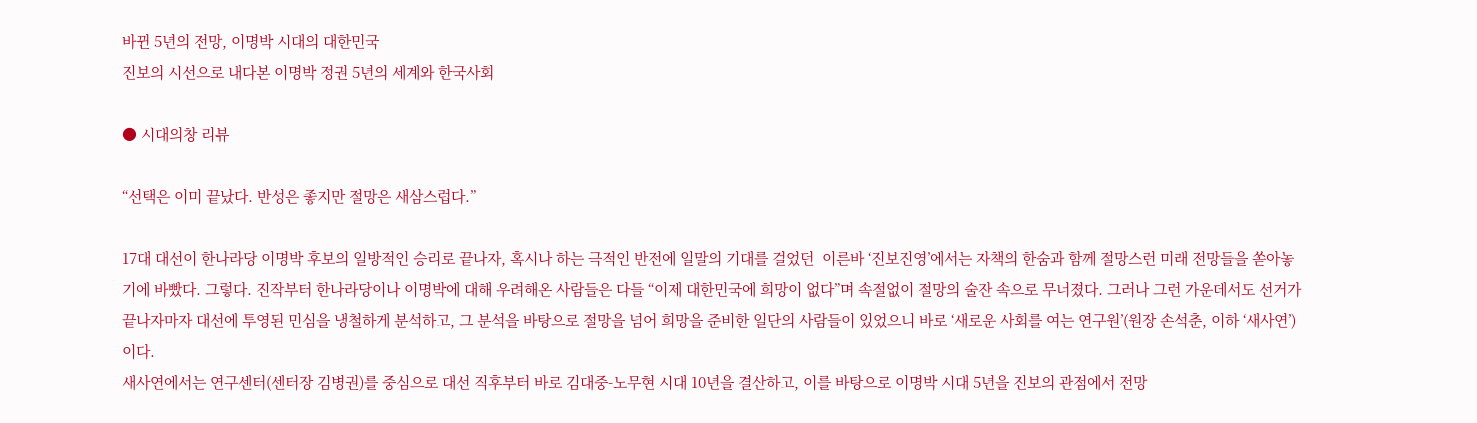바뀐 5년의 전망, 이명박 시대의 대한민국
진보의 시선으로 내다본 이명박 정권 5년의 세계와 한국사회

● 시대의창 리뷰

“선택은 이미 끝났다. 반성은 좋지만 절망은 새삼스럽다.”

17대 대선이 한나라당 이명박 후보의 일방적인 승리로 끝나자, 혹시나 하는 극적인 반전에 일말의 기대를 걸었던  이른바 ‘진보진영’에서는 자책의 한숨과 함께 절망스런 미래 전망들을 쏟아놓기에 바빴다. 그렇다. 진작부터 한나라당이나 이명박에 대해 우려해온 사람들은 다들 “이제 대한민국에 희망이 없다”며 속절없이 절망의 술잔 속으로 무너졌다. 그러나 그런 가운데서도 선거가 끝나자마자 대선에 투영된 민심을 냉철하게 분석하고, 그 분석을 바탕으로 절망을 넘어 희망을 준비한 일단의 사람들이 있었으니 바로 ‘새로운 사회를 여는 연구원’(원장 손석춘, 이하 ‘새사연’)이다.
새사연에서는 연구센터(센터장 김병권)를 중심으로 대선 직후부터 바로 김대중-노무현 시대 10년을 결산하고, 이를 바탕으로 이명박 시대 5년을 진보의 관점에서 전망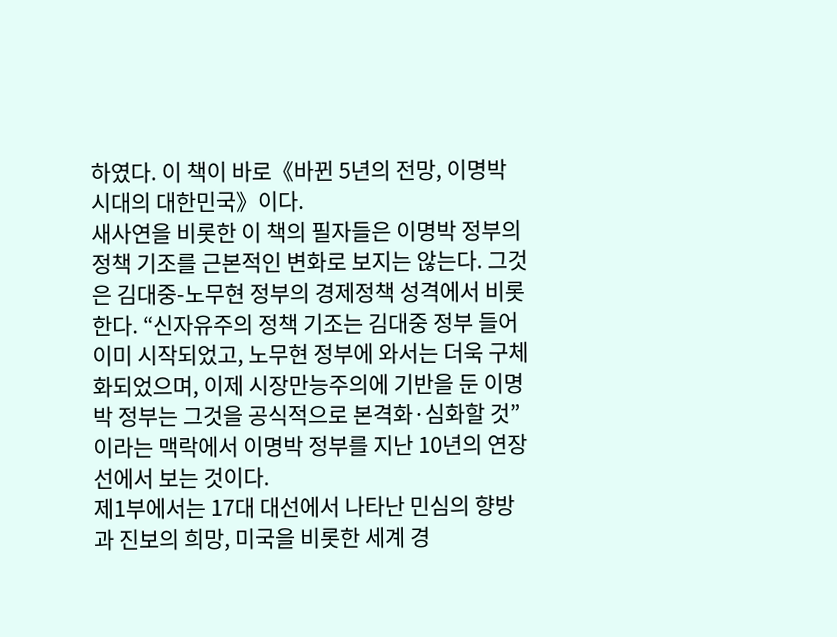하였다. 이 책이 바로《바뀐 5년의 전망, 이명박 시대의 대한민국》이다.
새사연을 비롯한 이 책의 필자들은 이명박 정부의 정책 기조를 근본적인 변화로 보지는 않는다. 그것은 김대중-노무현 정부의 경제정책 성격에서 비롯한다. “신자유주의 정책 기조는 김대중 정부 들어 이미 시작되었고, 노무현 정부에 와서는 더욱 구체화되었으며, 이제 시장만능주의에 기반을 둔 이명박 정부는 그것을 공식적으로 본격화·심화할 것”이라는 맥락에서 이명박 정부를 지난 10년의 연장선에서 보는 것이다.
제1부에서는 17대 대선에서 나타난 민심의 향방과 진보의 희망, 미국을 비롯한 세계 경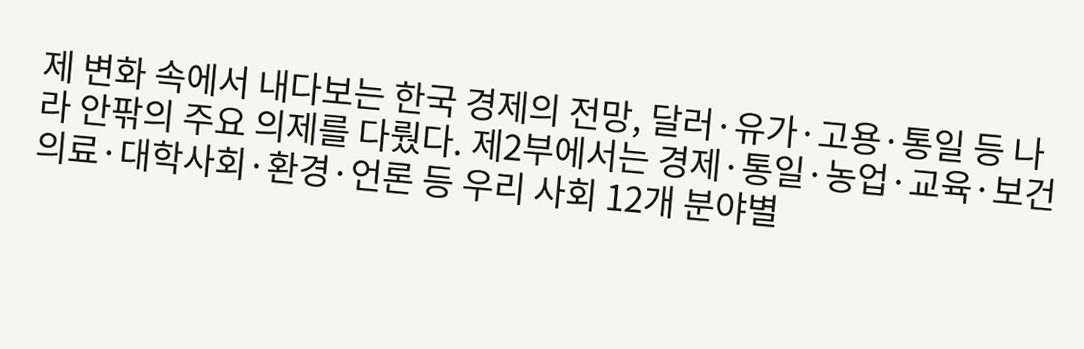제 변화 속에서 내다보는 한국 경제의 전망, 달러·유가·고용·통일 등 나라 안팎의 주요 의제를 다뤘다. 제2부에서는 경제·통일·농업·교육·보건의료·대학사회·환경·언론 등 우리 사회 12개 분야별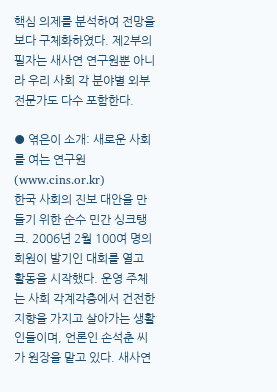핵심 의제를 분석하여 전망을 보다 구체화하였다. 제2부의 필자는 새사연 연구원뿐 아니라 우리 사회 각 분야별 외부 전문가도 다수 포함한다.

● 엮은이 소개: 새로운 사회를 여는 연구원(www.cins.or.kr)
한국 사회의 진보 대안을 만들기 위한 순수 민간 싱크탱크. 2006년 2월 100여 명의 회원이 발기인 대회를 열고 활동을 시작했다. 운영 주체는 사회 각계각층에서 건전한 지향을 가지고 살아가는 생활인들이며, 언론인 손석춘 씨가 원장을 맡고 있다. 새사연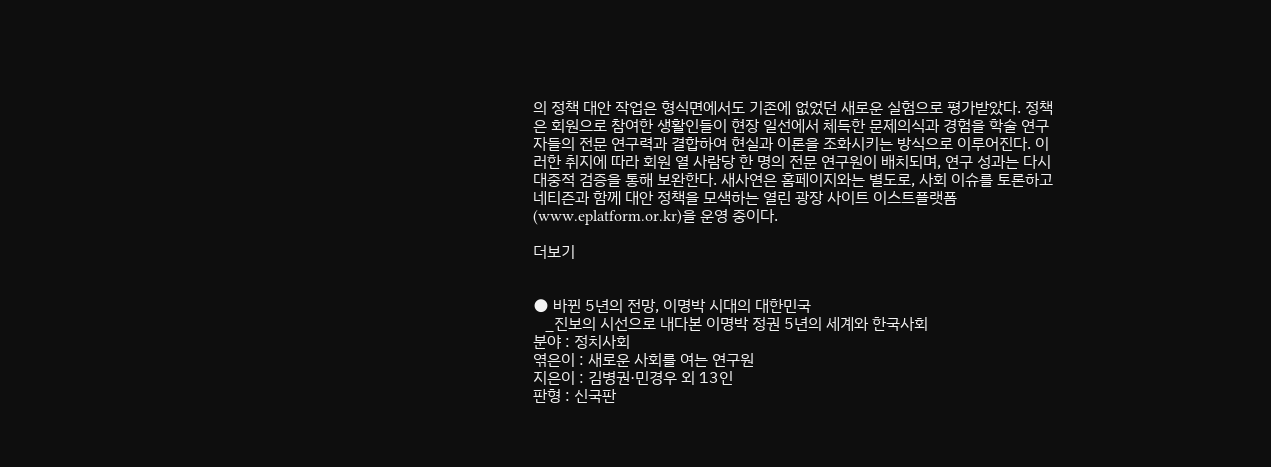의 정책 대안 작업은 형식면에서도 기존에 없었던 새로운 실험으로 평가받았다. 정책은 회원으로 참여한 생활인들이 현장 일선에서 체득한 문제의식과 경험을 학술 연구자들의 전문 연구력과 결합하여 현실과 이론을 조화시키는 방식으로 이루어진다. 이러한 취지에 따라 회원 열 사람당 한 명의 전문 연구원이 배치되며, 연구 성과는 다시 대중적 검증을 통해 보완한다. 새사연은 홈페이지와는 별도로, 사회 이슈를 토론하고 네티즌과 함께 대안 정책을 모색하는 열린 광장 사이트 이스트플랫폼(www.eplatform.or.kr)을 운영 중이다.

더보기


● 바뀐 5년의 전망, 이명박 시대의 대한민국
   _진보의 시선으로 내다본 이명박 정권 5년의 세계와 한국사회
분야 : 정치사회
엮은이 : 새로운 사회를 여는 연구원
지은이 : 김병권·민경우 외 13인
판형 : 신국판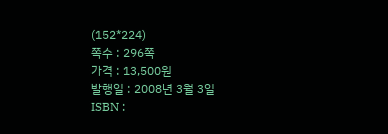(152*224)
쪽수 : 296쪽
가격 : 13,500원
발행일 : 2008년 3월 3일
ISBN :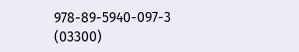978-89-5940-097-3 (03300)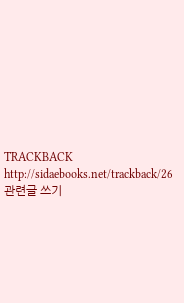TRACKBACK http://sidaebooks.net/trackback/26 관련글 쓰기